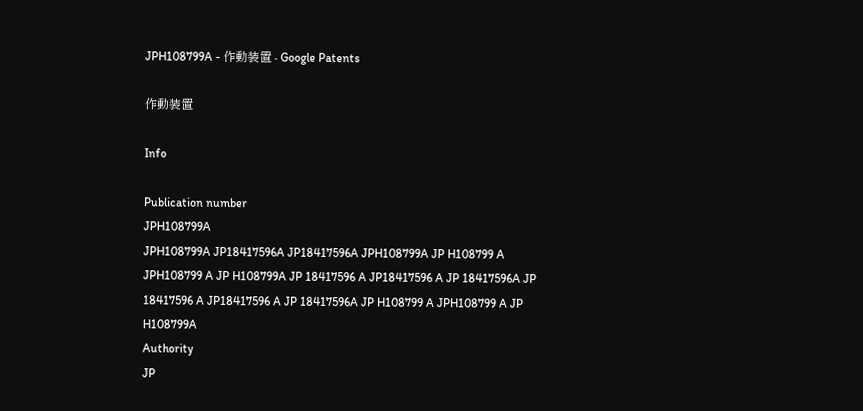JPH108799A - 作動装置 - Google Patents

作動装置

Info

Publication number
JPH108799A
JPH108799A JP18417596A JP18417596A JPH108799A JP H108799 A JPH108799 A JP H108799A JP 18417596 A JP18417596 A JP 18417596A JP 18417596 A JP18417596 A JP 18417596A JP H108799 A JPH108799 A JP H108799A
Authority
JP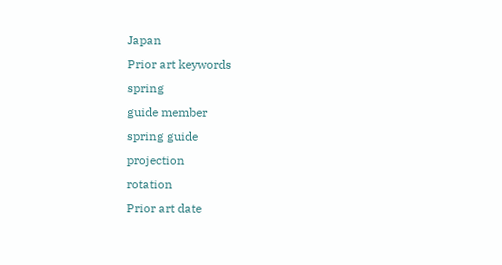Japan
Prior art keywords
spring
guide member
spring guide
projection
rotation
Prior art date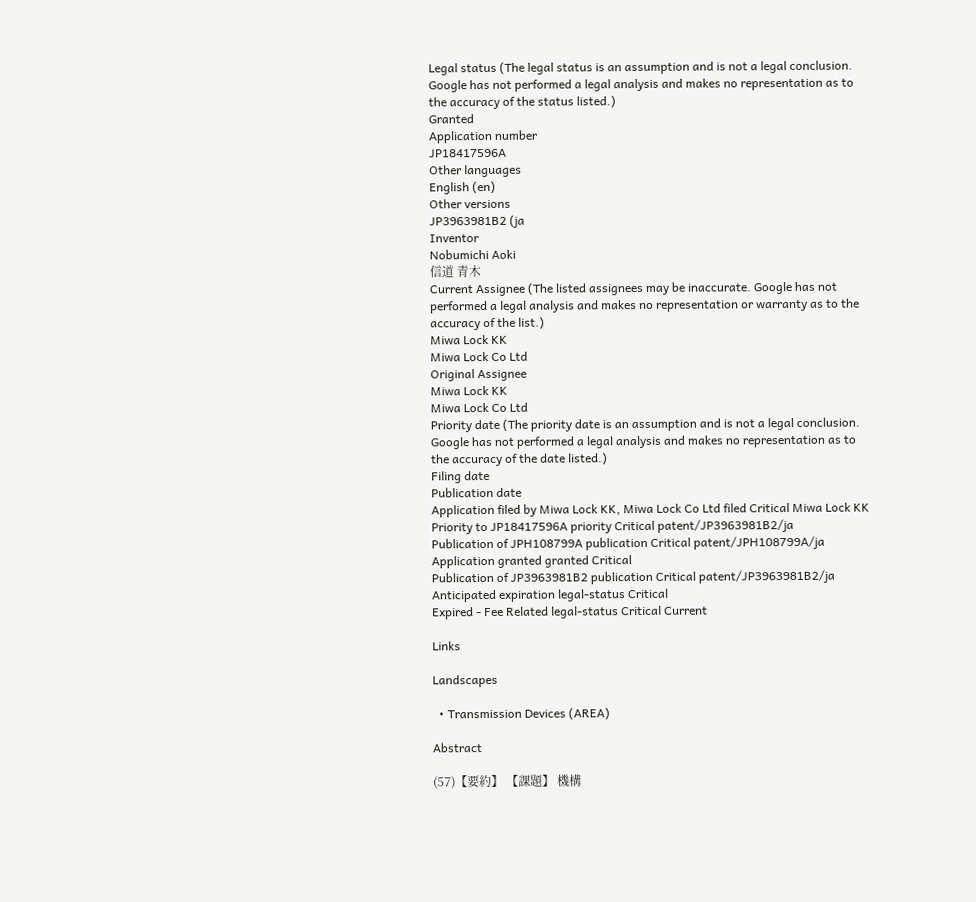Legal status (The legal status is an assumption and is not a legal conclusion. Google has not performed a legal analysis and makes no representation as to the accuracy of the status listed.)
Granted
Application number
JP18417596A
Other languages
English (en)
Other versions
JP3963981B2 (ja
Inventor
Nobumichi Aoki
信道 青木
Current Assignee (The listed assignees may be inaccurate. Google has not performed a legal analysis and makes no representation or warranty as to the accuracy of the list.)
Miwa Lock KK
Miwa Lock Co Ltd
Original Assignee
Miwa Lock KK
Miwa Lock Co Ltd
Priority date (The priority date is an assumption and is not a legal conclusion. Google has not performed a legal analysis and makes no representation as to the accuracy of the date listed.)
Filing date
Publication date
Application filed by Miwa Lock KK, Miwa Lock Co Ltd filed Critical Miwa Lock KK
Priority to JP18417596A priority Critical patent/JP3963981B2/ja
Publication of JPH108799A publication Critical patent/JPH108799A/ja
Application granted granted Critical
Publication of JP3963981B2 publication Critical patent/JP3963981B2/ja
Anticipated expiration legal-status Critical
Expired - Fee Related legal-status Critical Current

Links

Landscapes

  • Transmission Devices (AREA)

Abstract

(57)【要約】 【課題】 機構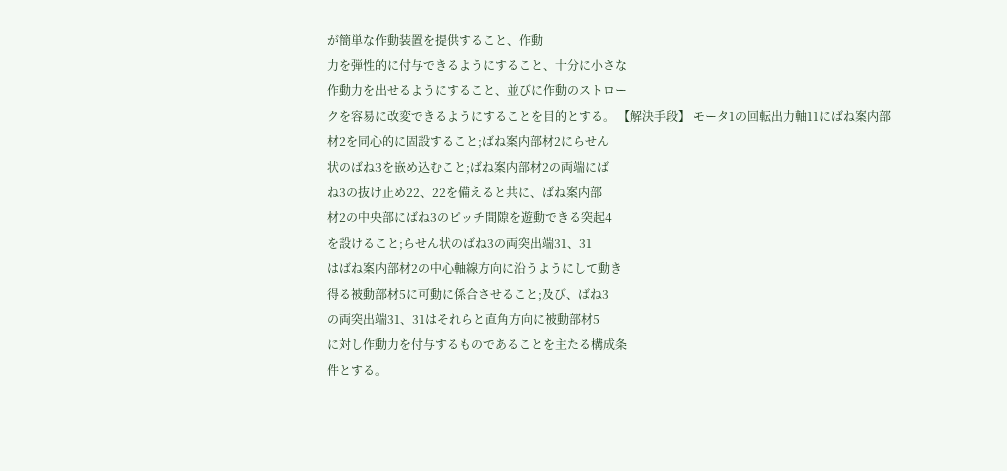が簡単な作動装置を提供すること、作動
力を弾性的に付与できるようにすること、十分に小さな
作動力を出せるようにすること、並びに作動のストロー
クを容易に改変できるようにすることを目的とする。 【解決手段】 モータ1の回転出力軸11にばね案内部
材2を同心的に固設すること;ばね案内部材2にらせん
状のばね3を嵌め込むこと;ばね案内部材2の両端にば
ね3の抜け止め22、22を備えると共に、ばね案内部
材2の中央部にばね3のピッチ間隙を遊動できる突起4
を設けること;らせん状のばね3の両突出端31、31
はばね案内部材2の中心軸線方向に沿うようにして動き
得る被動部材5に可動に係合させること;及び、ばね3
の両突出端31、31はそれらと直角方向に被動部材5
に対し作動力を付与するものであることを主たる構成条
件とする。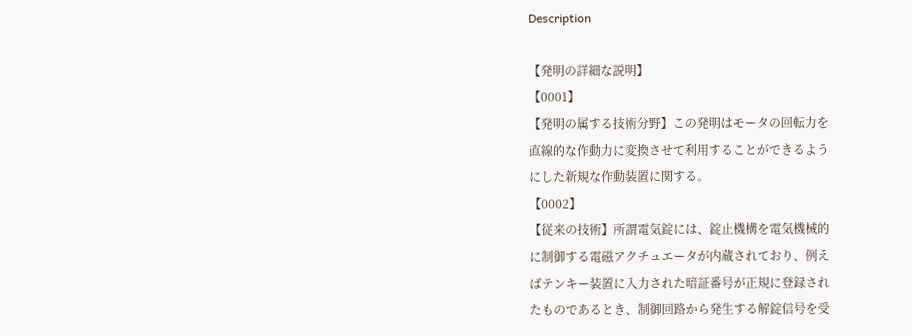Description

【発明の詳細な説明】
【0001】
【発明の属する技術分野】この発明はモータの回転力を
直線的な作動力に変換させて利用することができるよう
にした新規な作動装置に関する。
【0002】
【従来の技術】所謂電気錠には、錠止機構を電気機械的
に制御する電磁アクチュエータが内蔵されており、例え
ばテンキー装置に入力された暗証番号が正規に登録され
たものであるとき、制御回路から発生する解錠信号を受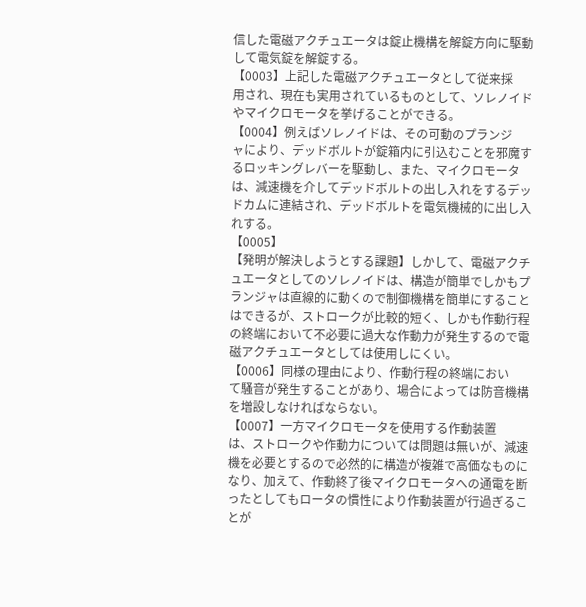信した電磁アクチュエータは錠止機構を解錠方向に駆動
して電気錠を解錠する。
【0003】上記した電磁アクチュエータとして従来採
用され、現在も実用されているものとして、ソレノイド
やマイクロモータを挙げることができる。
【0004】例えばソレノイドは、その可動のプランジ
ャにより、デッドボルトが錠箱内に引込むことを邪魔す
るロッキングレバーを駆動し、また、マイクロモータ
は、減速機を介してデッドボルトの出し入れをするデッ
ドカムに連結され、デッドボルトを電気機械的に出し入
れする。
【0005】
【発明が解決しようとする課題】しかして、電磁アクチ
ュエータとしてのソレノイドは、構造が簡単でしかもプ
ランジャは直線的に動くので制御機構を簡単にすること
はできるが、ストロークが比較的短く、しかも作動行程
の終端において不必要に過大な作動力が発生するので電
磁アクチュエータとしては使用しにくい。
【0006】同様の理由により、作動行程の終端におい
て騒音が発生することがあり、場合によっては防音機構
を増設しなければならない。
【0007】一方マイクロモータを使用する作動装置
は、ストロークや作動力については問題は無いが、減速
機を必要とするので必然的に構造が複雑で高価なものに
なり、加えて、作動終了後マイクロモータへの通電を断
ったとしてもロータの慣性により作動装置が行過ぎるこ
とが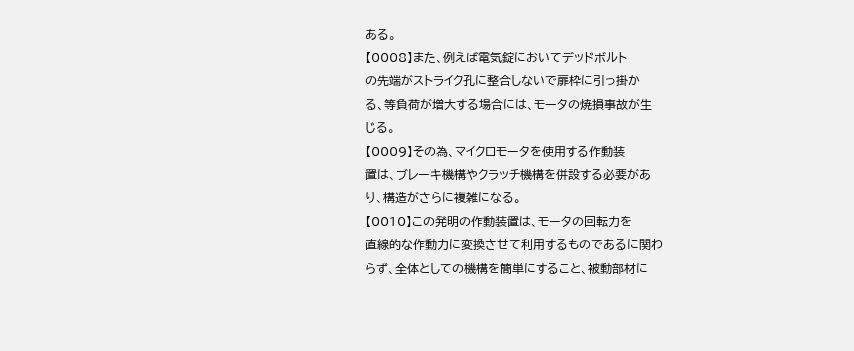ある。
【0008】また、例えば電気錠においてデッドボルト
の先端がストライク孔に整合しないで扉枠に引っ掛か
る、等負荷が増大する場合には、モータの焼損事故が生
じる。
【0009】その為、マイクロモータを使用する作動装
置は、ブレーキ機構やクラッチ機構を併設する必要があ
り、構造がさらに複雑になる。
【0010】この発明の作動装置は、モータの回転力を
直線的な作動力に変換させて利用するものであるに関わ
らず、全体としての機構を簡単にすること、被動部材に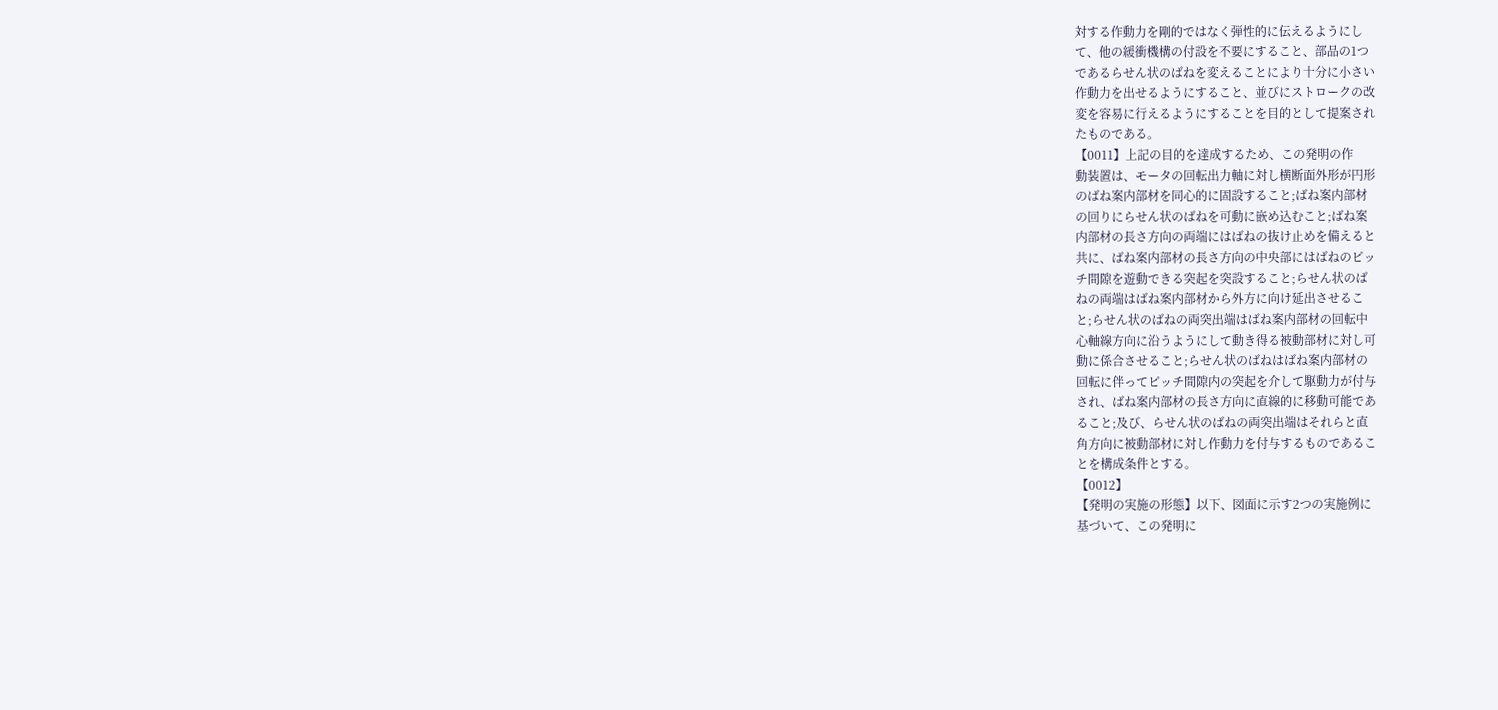対する作動力を剛的ではなく弾性的に伝えるようにし
て、他の緩衝機構の付設を不要にすること、部品の1つ
であるらせん状のばねを変えることにより十分に小さい
作動力を出せるようにすること、並びにストロークの改
変を容易に行えるようにすることを目的として提案され
たものである。
【0011】上記の目的を達成するため、この発明の作
動装置は、モータの回転出力軸に対し横断面外形が円形
のばね案内部材を同心的に固設すること;ばね案内部材
の回りにらせん状のばねを可動に嵌め込むこと;ばね案
内部材の長さ方向の両端にはばねの抜け止めを備えると
共に、ばね案内部材の長さ方向の中央部にはばねのピッ
チ間隙を遊動できる突起を突設すること;らせん状のば
ねの両端はばね案内部材から外方に向け延出させるこ
と;らせん状のばねの両突出端はばね案内部材の回転中
心軸線方向に沿うようにして動き得る被動部材に対し可
動に係合させること;らせん状のばねはばね案内部材の
回転に伴ってピッチ間隙内の突起を介して駆動力が付与
され、ばね案内部材の長さ方向に直線的に移動可能であ
ること;及び、らせん状のばねの両突出端はそれらと直
角方向に被動部材に対し作動力を付与するものであるこ
とを構成条件とする。
【0012】
【発明の実施の形態】以下、図面に示す2つの実施例に
基づいて、この発明に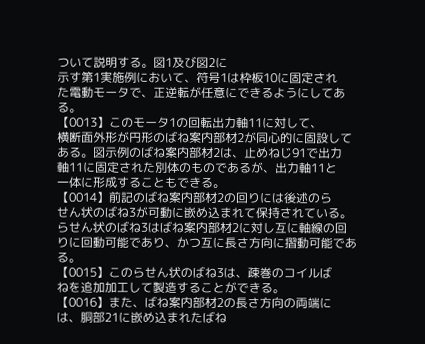ついて説明する。図1及び図2に
示す第1実施例において、符号1は枠板10に固定され
た電動モータで、正逆転が任意にできるようにしてあ
る。
【0013】このモータ1の回転出力軸11に対して、
横断面外形が円形のばね案内部材2が同心的に固設して
ある。図示例のばね案内部材2は、止めねじ91で出力
軸11に固定された別体のものであるが、出力軸11と
一体に形成することもできる。
【0014】前記のばね案内部材2の回りには後述のら
せん状のばね3が可動に嵌め込まれて保持されている。
らせん状のばね3はばね案内部材2に対し互に軸線の回
りに回動可能であり、かつ互に長さ方向に摺動可能であ
る。
【0015】このらせん状のばね3は、疎巻のコイルば
ねを追加加工して製造することができる。
【0016】また、ばね案内部材2の長さ方向の両端に
は、胴部21に嵌め込まれたばね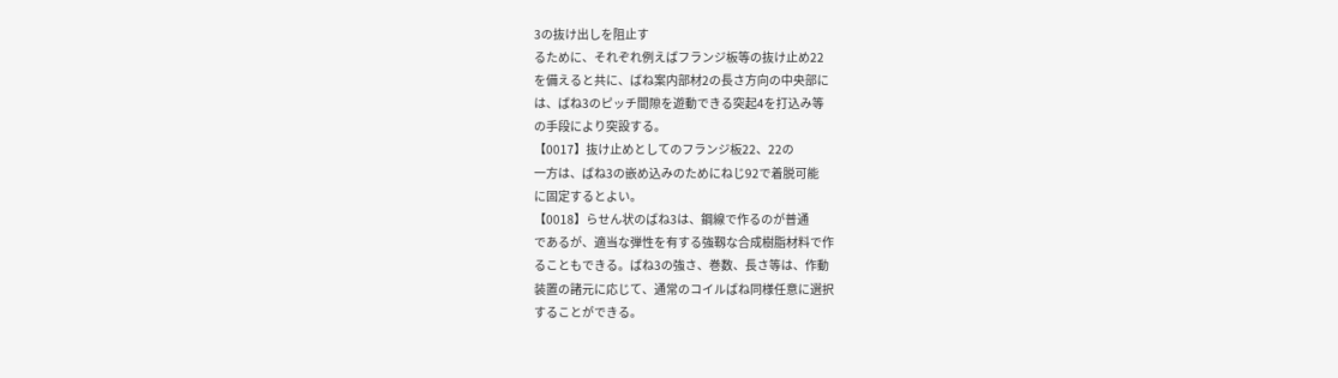3の抜け出しを阻止す
るために、それぞれ例えばフランジ板等の抜け止め22
を備えると共に、ばね案内部材2の長さ方向の中央部に
は、ばね3のピッチ間隙を遊動できる突起4を打込み等
の手段により突設する。
【0017】抜け止めとしてのフランジ板22、22の
一方は、ばね3の嵌め込みのためにねじ92で着脱可能
に固定するとよい。
【0018】らせん状のばね3は、鋼線で作るのが普通
であるが、適当な弾性を有する強靱な合成樹脂材料で作
ることもできる。ばね3の強さ、巻数、長さ等は、作動
装置の諸元に応じて、通常のコイルばね同様任意に選択
することができる。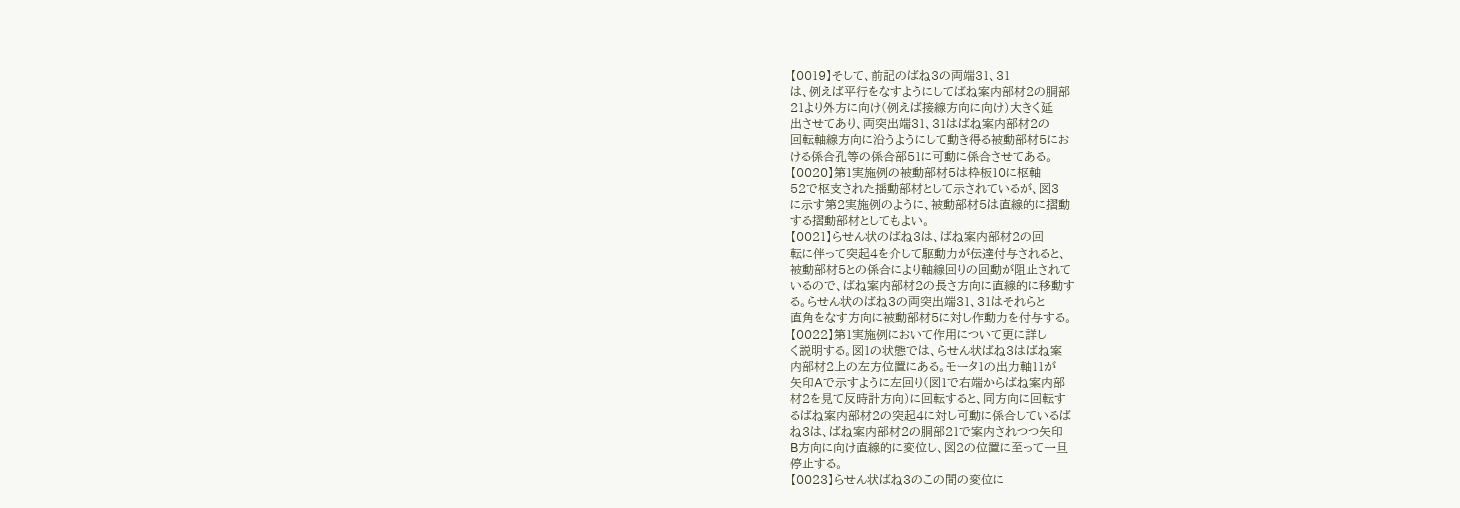【0019】そして、前記のばね3の両端31、31
は、例えば平行をなすようにしてばね案内部材2の胴部
21より外方に向け(例えば接線方向に向け)大きく延
出させてあり、両突出端31、31はばね案内部材2の
回転軸線方向に沿うようにして動き得る被動部材5にお
ける係合孔等の係合部51に可動に係合させてある。
【0020】第1実施例の被動部材5は枠板10に枢軸
52で枢支された揺動部材として示されているが、図3
に示す第2実施例のように、被動部材5は直線的に摺動
する摺動部材としてもよい。
【0021】らせん状のばね3は、ばね案内部材2の回
転に伴って突起4を介して駆動力が伝達付与されると、
被動部材5との係合により軸線回りの回動が阻止されて
いるので、ばね案内部材2の長さ方向に直線的に移動す
る。らせん状のばね3の両突出端31、31はそれらと
直角をなす方向に被動部材5に対し作動力を付与する。
【0022】第1実施例において作用について更に詳し
く説明する。図1の状態では、らせん状ばね3はばね案
内部材2上の左方位置にある。モータ1の出力軸11が
矢印Aで示すように左回り(図1で右端からばね案内部
材2を見て反時計方向)に回転すると、同方向に回転す
るばね案内部材2の突起4に対し可動に係合しているば
ね3は、ばね案内部材2の胴部21で案内されつつ矢印
B方向に向け直線的に変位し、図2の位置に至って一旦
停止する。
【0023】らせん状ばね3のこの間の変位に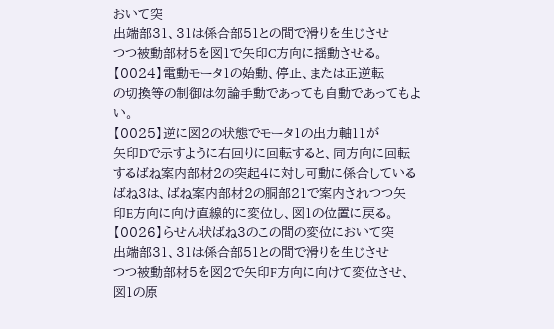おいて突
出端部31、31は係合部51との間で滑りを生じさせ
つつ被動部材5を図1で矢印C方向に揺動させる。
【0024】電動モータ1の始動、停止、または正逆転
の切換等の制御は勿論手動であっても自動であってもよ
い。
【0025】逆に図2の状態でモータ1の出力軸11が
矢印Dで示すように右回りに回転すると、同方向に回転
するばね案内部材2の突起4に対し可動に係合している
ばね3は、ばね案内部材2の胴部21で案内されつつ矢
印E方向に向け直線的に変位し、図1の位置に戻る。
【0026】らせん状ばね3のこの間の変位において突
出端部31、31は係合部51との間で滑りを生じさせ
つつ被動部材5を図2で矢印F方向に向けて変位させ、
図1の原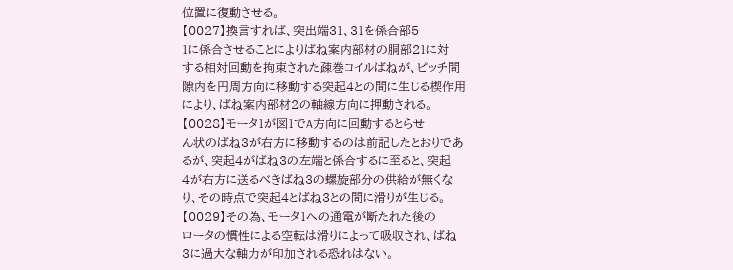位置に復動させる。
【0027】換言すれば、突出端31、31を係合部5
1に係合させることによりばね案内部材の胴部21に対
する相対回動を拘束された疎巻コイルばねが、ピッチ間
隙内を円周方向に移動する突起4との間に生じる楔作用
により、ばね案内部材2の軸線方向に押動される。
【0028】モータ1が図1でA方向に回動するとらせ
ん状のばね3が右方に移動するのは前記したとおりであ
るが、突起4がばね3の左端と係合するに至ると、突起
4が右方に送るべきばね3の螺旋部分の供給が無くな
り、その時点で突起4とばね3との間に滑りが生じる。
【0029】その為、モータ1への通電が断たれた後の
ロータの慣性による空転は滑りによって吸収され、ばね
3に過大な軸力が印加される恐れはない。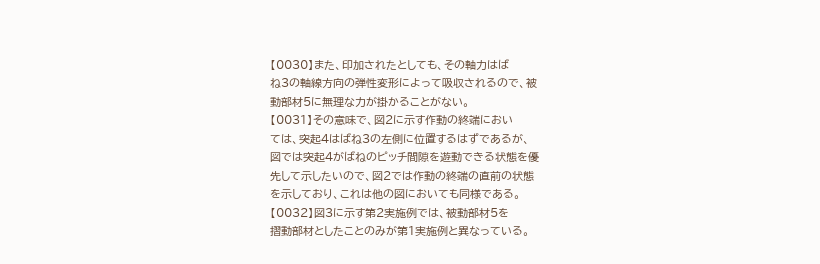【0030】また、印加されたとしても、その軸力はば
ね3の軸線方向の弾性変形によって吸収されるので、被
動部材5に無理な力が掛かることがない。
【0031】その意味で、図2に示す作動の終端におい
ては、突起4はばね3の左側に位置するはずであるが、
図では突起4がばねのピッチ間隙を遊動できる状態を優
先して示したいので、図2では作動の終端の直前の状態
を示しており、これは他の図においても同様である。
【0032】図3に示す第2実施例では、被動部材5を
摺動部材としたことのみが第1実施例と異なっている。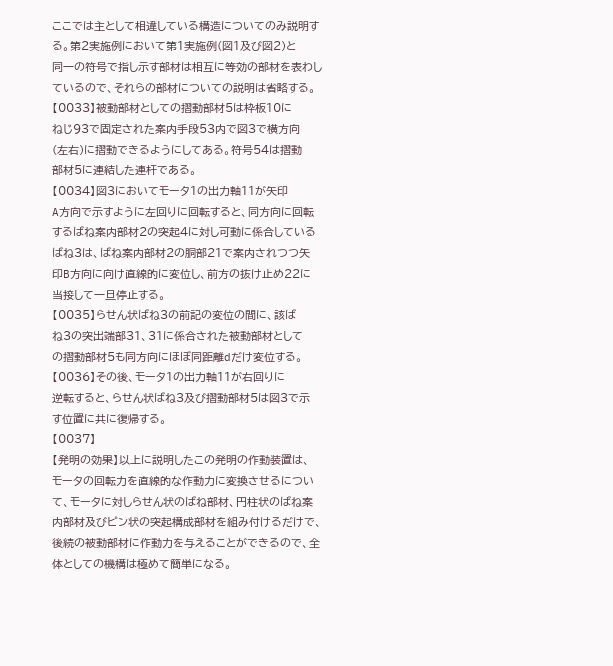ここでは主として相違している構造についてのみ説明す
る。第2実施例において第1実施例(図1及び図2)と
同一の符号で指し示す部材は相互に等効の部材を表わし
ているので、それらの部材についての説明は省略する。
【0033】被動部材としての摺動部材5は枠板10に
ねじ93で固定された案内手段53内で図3で横方向
(左右)に摺動できるようにしてある。符号54は摺動
部材5に連結した連杆である。
【0034】図3においてモータ1の出力軸11が矢印
A方向で示すように左回りに回転すると、同方向に回転
するばね案内部材2の突起4に対し可動に係合している
ばね3は、ばね案内部材2の胴部21で案内されつつ矢
印B方向に向け直線的に変位し、前方の抜け止め22に
当接して一旦停止する。
【0035】らせん状ばね3の前記の変位の間に、該ば
ね3の突出端部31、31に係合された被動部材として
の摺動部材5も同方向にほぼ同距離dだけ変位する。
【0036】その後、モータ1の出力軸11が右回りに
逆転すると、らせん状ばね3及び摺動部材5は図3で示
す位置に共に復帰する。
【0037】
【発明の効果】以上に説明したこの発明の作動装置は、
モータの回転力を直線的な作動力に変換させるについ
て、モータに対しらせん状のばね部材、円柱状のばね案
内部材及びピン状の突起構成部材を組み付けるだけで、
後続の被動部材に作動力を与えることができるので、全
体としての機構は極めて簡単になる。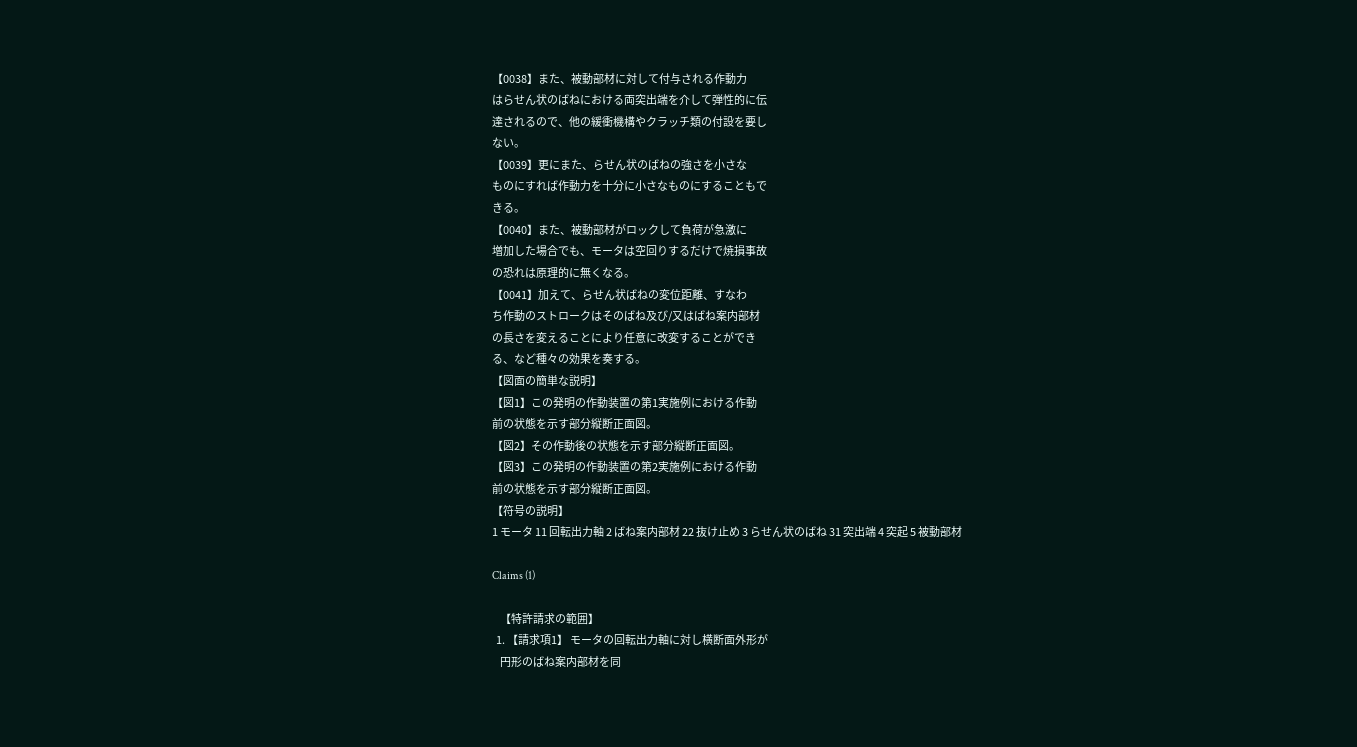【0038】また、被動部材に対して付与される作動力
はらせん状のばねにおける両突出端を介して弾性的に伝
達されるので、他の緩衝機構やクラッチ類の付設を要し
ない。
【0039】更にまた、らせん状のばねの強さを小さな
ものにすれば作動力を十分に小さなものにすることもで
きる。
【0040】また、被動部材がロックして負荷が急激に
増加した場合でも、モータは空回りするだけで焼損事故
の恐れは原理的に無くなる。
【0041】加えて、らせん状ばねの変位距離、すなわ
ち作動のストロークはそのばね及び/又はばね案内部材
の長さを変えることにより任意に改変することができ
る、など種々の効果を奏する。
【図面の簡単な説明】
【図1】この発明の作動装置の第1実施例における作動
前の状態を示す部分縦断正面図。
【図2】その作動後の状態を示す部分縦断正面図。
【図3】この発明の作動装置の第2実施例における作動
前の状態を示す部分縦断正面図。
【符号の説明】
1 モータ 11 回転出力軸 2 ばね案内部材 22 抜け止め 3 らせん状のばね 31 突出端 4 突起 5 被動部材

Claims (1)

    【特許請求の範囲】
  1. 【請求項1】 モータの回転出力軸に対し横断面外形が
    円形のばね案内部材を同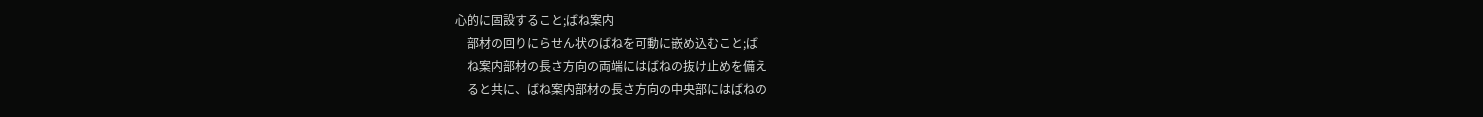心的に固設すること;ばね案内
    部材の回りにらせん状のばねを可動に嵌め込むこと;ば
    ね案内部材の長さ方向の両端にはばねの抜け止めを備え
    ると共に、ばね案内部材の長さ方向の中央部にはばねの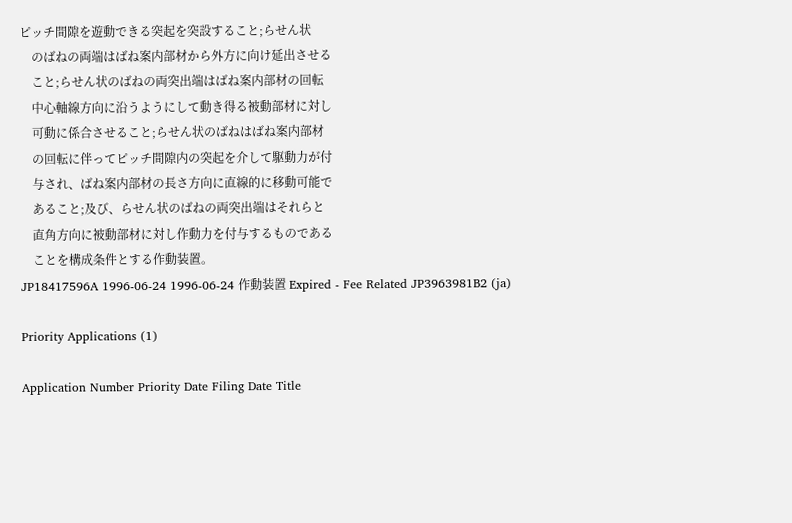ピッチ間隙を遊動できる突起を突設すること;らせん状
    のばねの両端はばね案内部材から外方に向け延出させる
    こと;らせん状のばねの両突出端はばね案内部材の回転
    中心軸線方向に沿うようにして動き得る被動部材に対し
    可動に係合させること;らせん状のばねはばね案内部材
    の回転に伴ってピッチ間隙内の突起を介して駆動力が付
    与され、ばね案内部材の長さ方向に直線的に移動可能で
    あること;及び、らせん状のばねの両突出端はそれらと
    直角方向に被動部材に対し作動力を付与するものである
    ことを構成条件とする作動装置。
JP18417596A 1996-06-24 1996-06-24 作動装置 Expired - Fee Related JP3963981B2 (ja)

Priority Applications (1)

Application Number Priority Date Filing Date Title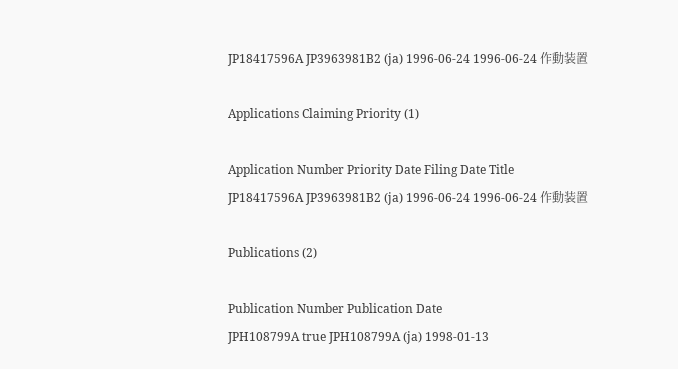JP18417596A JP3963981B2 (ja) 1996-06-24 1996-06-24 作動装置

Applications Claiming Priority (1)

Application Number Priority Date Filing Date Title
JP18417596A JP3963981B2 (ja) 1996-06-24 1996-06-24 作動装置

Publications (2)

Publication Number Publication Date
JPH108799A true JPH108799A (ja) 1998-01-13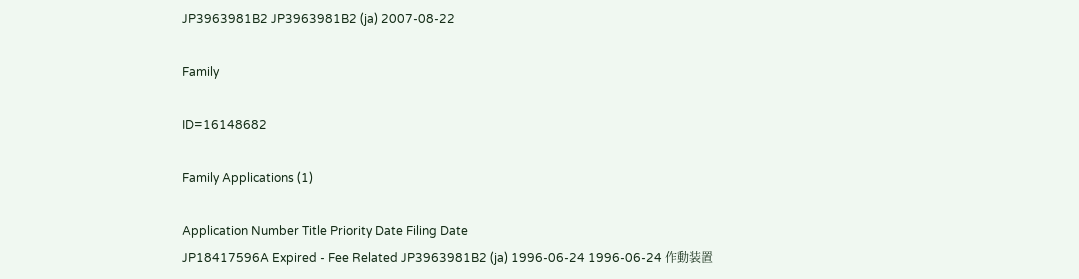JP3963981B2 JP3963981B2 (ja) 2007-08-22

Family

ID=16148682

Family Applications (1)

Application Number Title Priority Date Filing Date
JP18417596A Expired - Fee Related JP3963981B2 (ja) 1996-06-24 1996-06-24 作動装置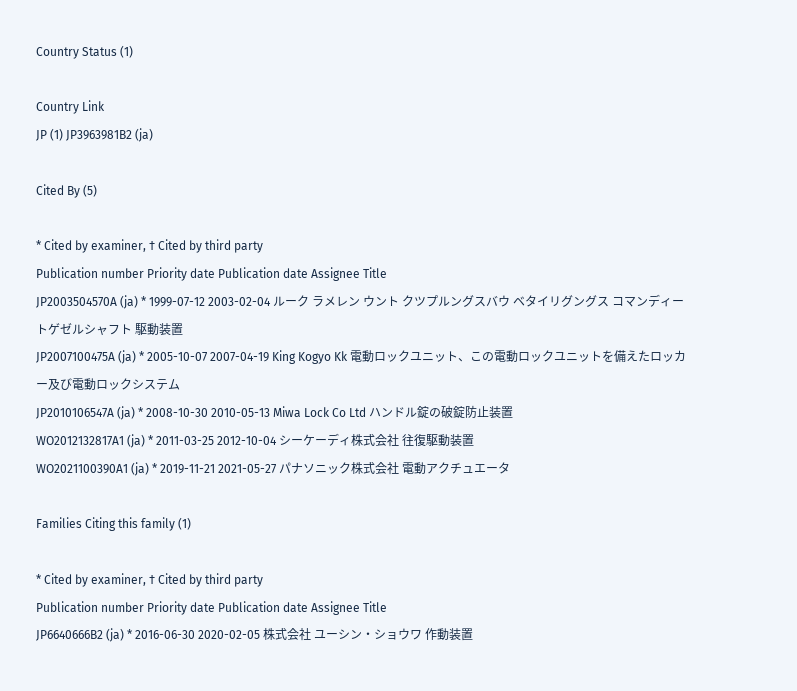Country Status (1)

Country Link
JP (1) JP3963981B2 (ja)

Cited By (5)

* Cited by examiner, † Cited by third party
Publication number Priority date Publication date Assignee Title
JP2003504570A (ja) * 1999-07-12 2003-02-04 ルーク ラメレン ウント クツプルングスバウ ベタイリグングス コマンディートゲゼルシャフト 駆動装置
JP2007100475A (ja) * 2005-10-07 2007-04-19 King Kogyo Kk 電動ロックユニット、この電動ロックユニットを備えたロッカー及び電動ロックシステム
JP2010106547A (ja) * 2008-10-30 2010-05-13 Miwa Lock Co Ltd ハンドル錠の破錠防止装置
WO2012132817A1 (ja) * 2011-03-25 2012-10-04 シーケーディ株式会社 往復駆動装置
WO2021100390A1 (ja) * 2019-11-21 2021-05-27 パナソニック株式会社 電動アクチュエータ

Families Citing this family (1)

* Cited by examiner, † Cited by third party
Publication number Priority date Publication date Assignee Title
JP6640666B2 (ja) * 2016-06-30 2020-02-05 株式会社 ユーシン・ショウワ 作動装置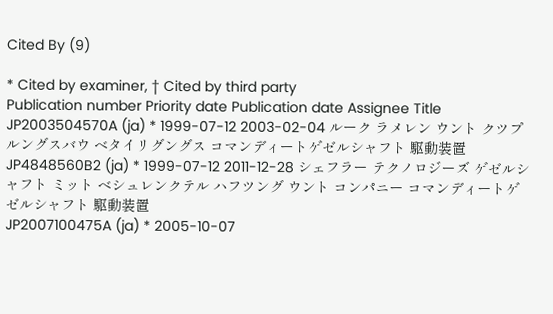Cited By (9)

* Cited by examiner, † Cited by third party
Publication number Priority date Publication date Assignee Title
JP2003504570A (ja) * 1999-07-12 2003-02-04 ルーク ラメレン ウント クツプルングスバウ ベタイリグングス コマンディートゲゼルシャフト 駆動装置
JP4848560B2 (ja) * 1999-07-12 2011-12-28 シェフラー テクノロジーズ ゲゼルシャフト ミット ベシュレンクテル ハフツング ウント コンパニー コマンディートゲゼルシャフト 駆動装置
JP2007100475A (ja) * 2005-10-07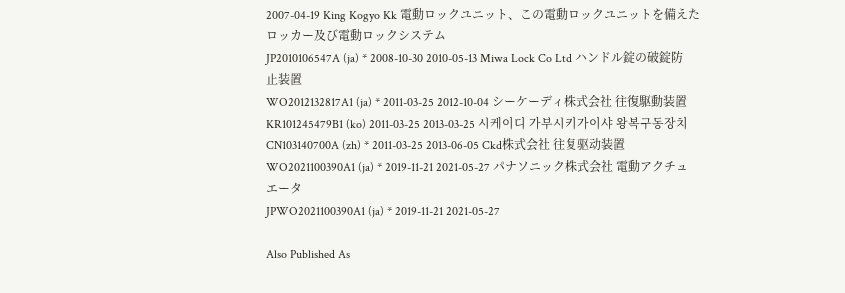2007-04-19 King Kogyo Kk 電動ロックユニット、この電動ロックユニットを備えたロッカー及び電動ロックシステム
JP2010106547A (ja) * 2008-10-30 2010-05-13 Miwa Lock Co Ltd ハンドル錠の破錠防止装置
WO2012132817A1 (ja) * 2011-03-25 2012-10-04 シーケーディ株式会社 往復駆動装置
KR101245479B1 (ko) 2011-03-25 2013-03-25 시케이디 가부시키가이샤 왕복구동장치
CN103140700A (zh) * 2011-03-25 2013-06-05 Ckd株式会社 往复驱动装置
WO2021100390A1 (ja) * 2019-11-21 2021-05-27 パナソニック株式会社 電動アクチュエータ
JPWO2021100390A1 (ja) * 2019-11-21 2021-05-27

Also Published As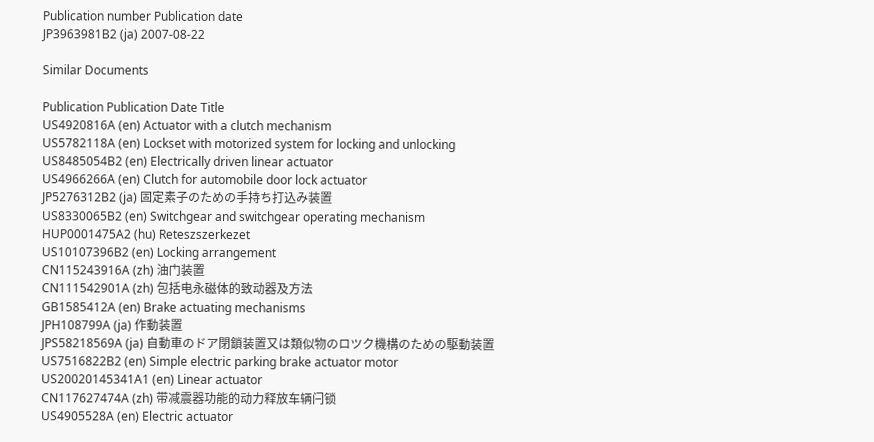Publication number Publication date
JP3963981B2 (ja) 2007-08-22

Similar Documents

Publication Publication Date Title
US4920816A (en) Actuator with a clutch mechanism
US5782118A (en) Lockset with motorized system for locking and unlocking
US8485054B2 (en) Electrically driven linear actuator
US4966266A (en) Clutch for automobile door lock actuator
JP5276312B2 (ja) 固定素子のための手持ち打込み装置
US8330065B2 (en) Switchgear and switchgear operating mechanism
HUP0001475A2 (hu) Reteszszerkezet
US10107396B2 (en) Locking arrangement
CN115243916A (zh) 油门装置
CN111542901A (zh) 包括电永磁体的致动器及方法
GB1585412A (en) Brake actuating mechanisms
JPH108799A (ja) 作動装置
JPS58218569A (ja) 自動車のドア閉鎖装置又は類似物のロツク機構のための駆動装置
US7516822B2 (en) Simple electric parking brake actuator motor
US20020145341A1 (en) Linear actuator
CN117627474A (zh) 带减震器功能的动力释放车辆闩锁
US4905528A (en) Electric actuator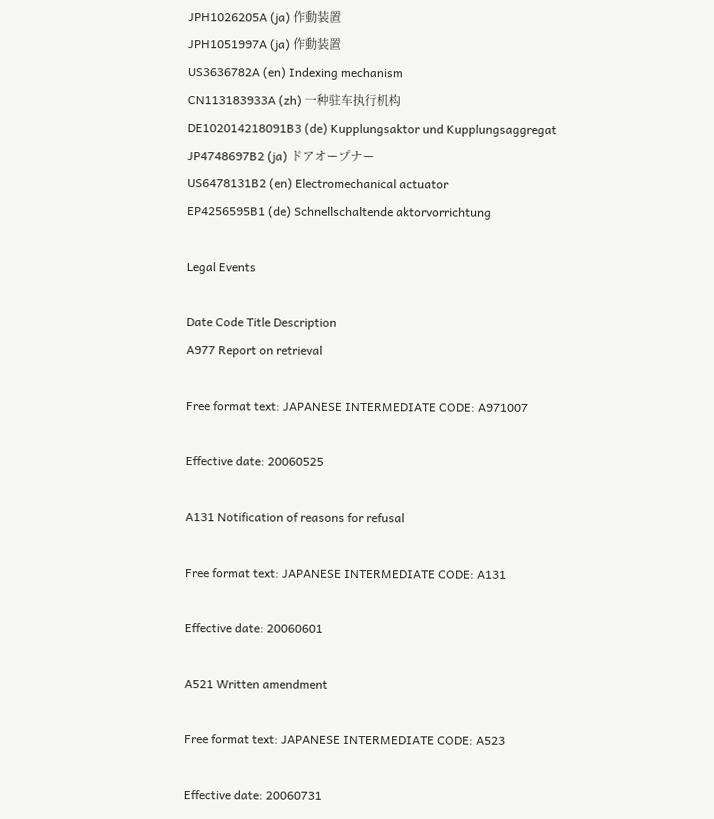JPH1026205A (ja) 作動装置
JPH1051997A (ja) 作動装置
US3636782A (en) Indexing mechanism
CN113183933A (zh) 一种驻车执行机构
DE102014218091B3 (de) Kupplungsaktor und Kupplungsaggregat
JP4748697B2 (ja) ドアオープナー
US6478131B2 (en) Electromechanical actuator
EP4256595B1 (de) Schnellschaltende aktorvorrichtung

Legal Events

Date Code Title Description
A977 Report on retrieval

Free format text: JAPANESE INTERMEDIATE CODE: A971007

Effective date: 20060525

A131 Notification of reasons for refusal

Free format text: JAPANESE INTERMEDIATE CODE: A131

Effective date: 20060601

A521 Written amendment

Free format text: JAPANESE INTERMEDIATE CODE: A523

Effective date: 20060731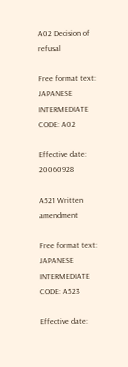A02 Decision of refusal

Free format text: JAPANESE INTERMEDIATE CODE: A02

Effective date: 20060928

A521 Written amendment

Free format text: JAPANESE INTERMEDIATE CODE: A523

Effective date: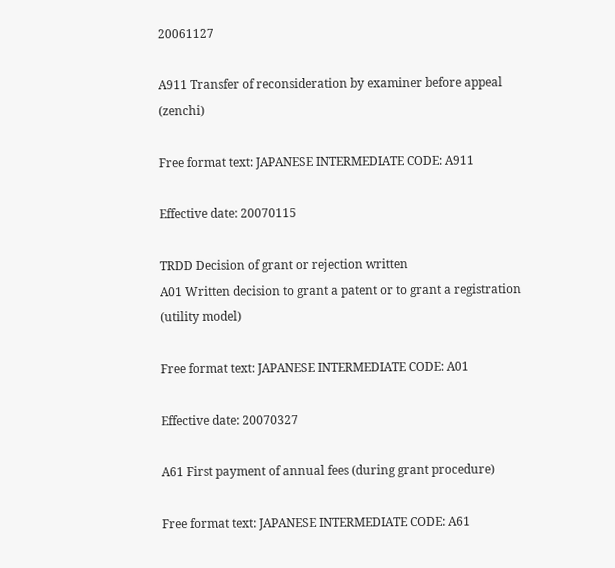20061127

A911 Transfer of reconsideration by examiner before appeal (zenchi)

Free format text: JAPANESE INTERMEDIATE CODE: A911

Effective date: 20070115

TRDD Decision of grant or rejection written
A01 Written decision to grant a patent or to grant a registration (utility model)

Free format text: JAPANESE INTERMEDIATE CODE: A01

Effective date: 20070327

A61 First payment of annual fees (during grant procedure)

Free format text: JAPANESE INTERMEDIATE CODE: A61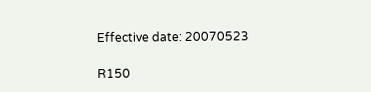Effective date: 20070523

R150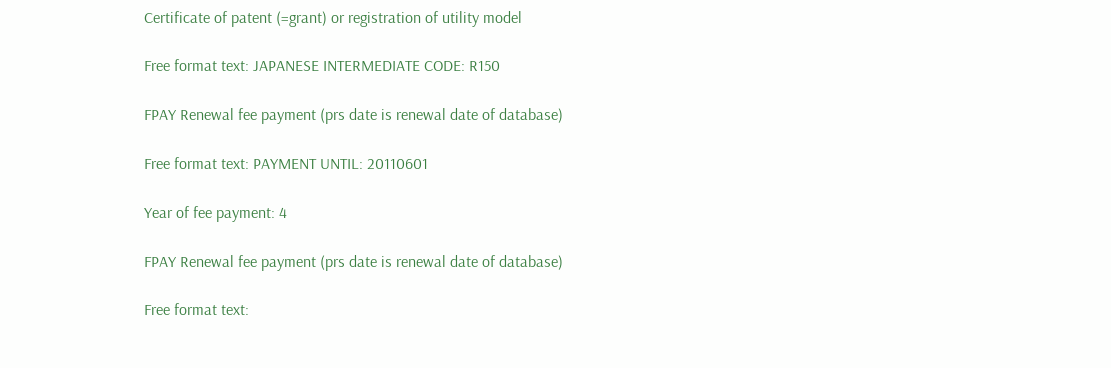Certificate of patent (=grant) or registration of utility model

Free format text: JAPANESE INTERMEDIATE CODE: R150

FPAY Renewal fee payment (prs date is renewal date of database)

Free format text: PAYMENT UNTIL: 20110601

Year of fee payment: 4

FPAY Renewal fee payment (prs date is renewal date of database)

Free format text: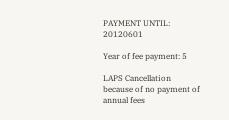PAYMENT UNTIL: 20120601

Year of fee payment: 5

LAPS Cancellation because of no payment of annual fees